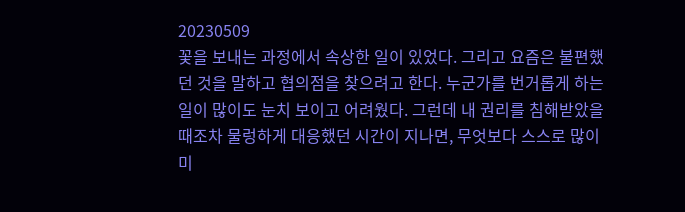20230509
꽃을 보내는 과정에서 속상한 일이 있었다. 그리고 요즘은 불편했던 것을 말하고 협의점을 찾으려고 한다. 누군가를 번거롭게 하는 일이 많이도 눈치 보이고 어려웠다. 그런데 내 권리를 침해받았을 때조차 물렁하게 대응했던 시간이 지나면, 무엇보다 스스로 많이 미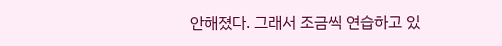안해졌다. 그래서 조금씩 연습하고 있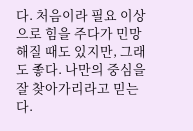다. 처음이라 필요 이상으로 힘을 주다가 민망해질 때도 있지만, 그래도 좋다. 나만의 중심을 잘 찾아가리라고 믿는다.